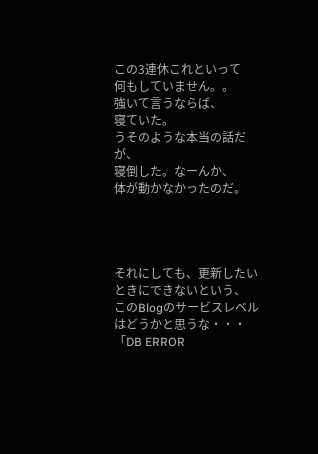この3連休これといって
何もしていません。。
強いて言うならば、
寝ていた。
うそのような本当の話だが、
寝倒した。なーんか、
体が動かなかったのだ。




それにしても、更新したいときにできないという、
このBlogのサービスレベルはどうかと思うな・・・
「DB ERROR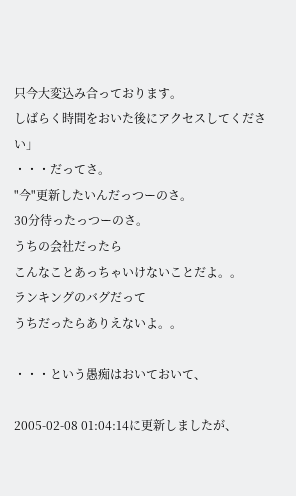只今大変込み合っております。
しばらく時間をおいた後にアクセスしてください」
・・・だってさ。
"今"更新したいんだっつーのさ。
30分待ったっつーのさ。
うちの会社だったら
こんなことあっちゃいけないことだよ。。
ランキングのバグだって
うちだったらありえないよ。。

・・・という愚痴はおいておいて、

2005-02-08 01:04:14に更新しましたが、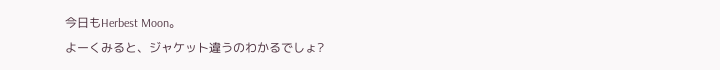今日もHerbest Moon。
よーくみると、ジャケット違うのわかるでしょ?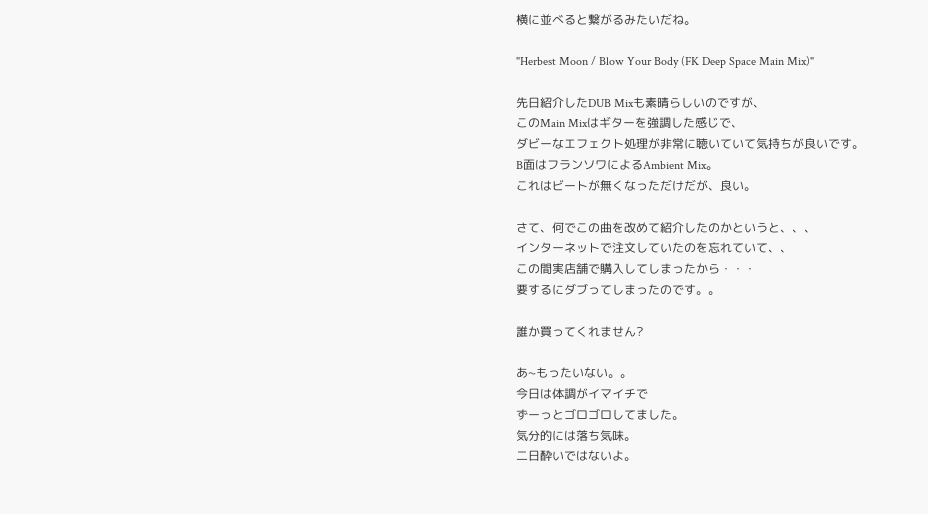横に並べると繋がるみたいだね。

"Herbest Moon / Blow Your Body (FK Deep Space Main Mix)"

先日紹介したDUB Mixも素晴らしいのですが、
このMain Mixはギターを強調した感じで、
ダビーなエフェクト処理が非常に聴いていて気持ちが良いです。
B面はフランソワによるAmbient Mix。
これはビートが無くなっただけだが、良い。

さて、何でこの曲を改めて紹介したのかというと、、、
インターネットで注文していたのを忘れていて、、
この間実店舗で購入してしまったから・・・
要するにダブってしまったのです。。

誰か買ってくれません?

あ~もったいない。。
今日は体調がイマイチで
ずーっとゴロゴロしてました。
気分的には落ち気味。
二日酔いではないよ。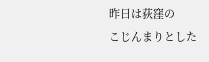昨日は荻窪の
こじんまりとした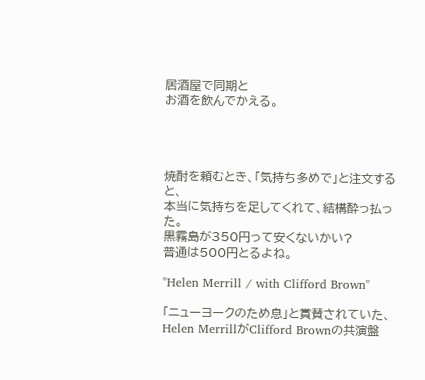居酒屋で同期と
お酒を飲んでかえる。




焼酎を頼むとき、「気持ち多めで」と注文すると、
本当に気持ちを足してくれて、結構酔っ払った。
黒霧島が350円って安くないかい?
普通は500円とるよね。

"Helen Merrill / with Clifford Brown"

「ニューヨークのため息」と賞賛されていた、
Helen MerrillがClifford Brownの共演盤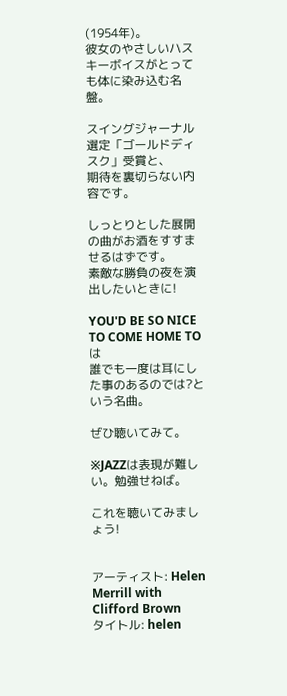(1954年)。
彼女のやさしいハスキーボイスがとっても体に染み込む名盤。

スイングジャーナル選定「ゴールドディスク」受賞と、
期待を裏切らない内容です。

しっとりとした展開の曲がお酒をすすませるはずです。
素敵な勝負の夜を演出したいときに!

YOU'D BE SO NICE TO COME HOME TOは
誰でも一度は耳にした事のあるのでは?という名曲。

ぜひ聴いてみて。

※JAZZは表現が難しい。勉強せねば。

これを聴いてみましょう!


アーティスト: Helen Merrill with Clifford Brown
タイトル: helen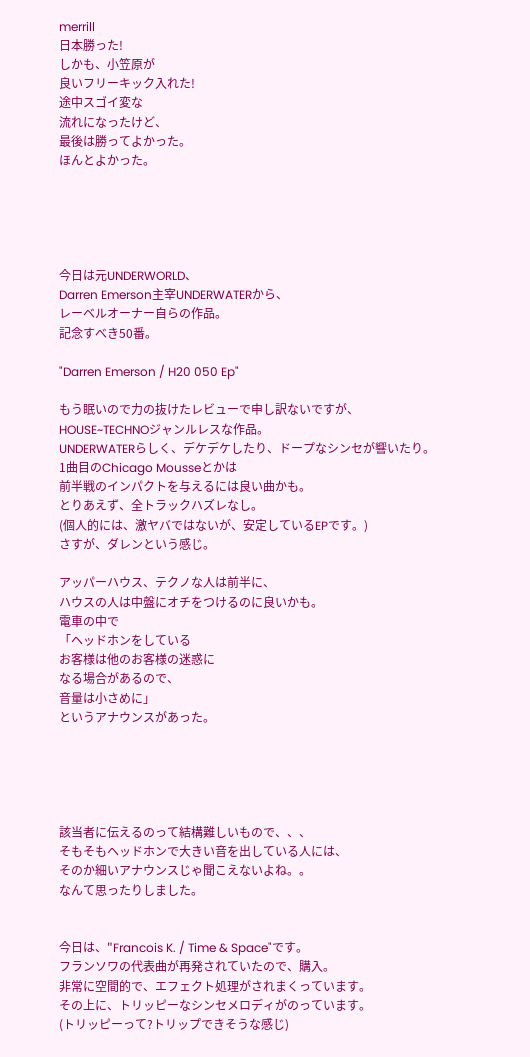merrill
日本勝った!
しかも、小笠原が
良いフリーキック入れた!
途中スゴイ変な
流れになったけど、
最後は勝ってよかった。
ほんとよかった。





今日は元UNDERWORLD、
Darren Emerson主宰UNDERWATERから、
レーベルオーナー自らの作品。
記念すべき50番。

"Darren Emerson / H20 050 Ep"

もう眠いので力の抜けたレビューで申し訳ないですが、
HOUSE~TECHNOジャンルレスな作品。
UNDERWATERらしく、デケデケしたり、ドープなシンセが響いたり。
1曲目のChicago Mousseとかは
前半戦のインパクトを与えるには良い曲かも。
とりあえず、全トラックハズレなし。
(個人的には、激ヤバではないが、安定しているEPです。)
さすが、ダレンという感じ。

アッパーハウス、テクノな人は前半に、
ハウスの人は中盤にオチをつけるのに良いかも。
電車の中で
「ヘッドホンをしている
お客様は他のお客様の迷惑に
なる場合があるので、
音量は小さめに」
というアナウンスがあった。





該当者に伝えるのって結構難しいもので、、、
そもそもヘッドホンで大きい音を出している人には、
そのか細いアナウンスじゃ聞こえないよね。。
なんて思ったりしました。


今日は、"Francois K. / Time & Space"です。
フランソワの代表曲が再発されていたので、購入。
非常に空間的で、エフェクト処理がされまくっています。
その上に、トリッピーなシンセメロディがのっています。
(トリッピーって?トリップできそうな感じ)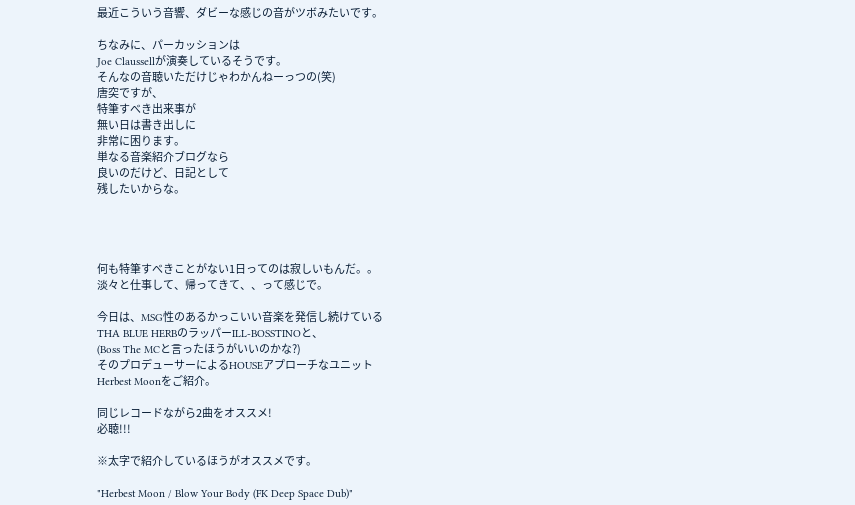最近こういう音響、ダビーな感じの音がツボみたいです。

ちなみに、パーカッションは
Joe Claussellが演奏しているそうです。
そんなの音聴いただけじゃわかんねーっつの(笑)
唐突ですが、
特筆すべき出来事が
無い日は書き出しに
非常に困ります。
単なる音楽紹介ブログなら
良いのだけど、日記として
残したいからな。




何も特筆すべきことがない1日ってのは寂しいもんだ。。
淡々と仕事して、帰ってきて、、って感じで。

今日は、MSG性のあるかっこいい音楽を発信し続けている
THA BLUE HERBのラッパーILL-BOSSTINOと、
(Boss The MCと言ったほうがいいのかな?)
そのプロデューサーによるHOUSEアプローチなユニット
Herbest Moonをご紹介。

同じレコードながら2曲をオススメ!
必聴!!!

※太字で紹介しているほうがオススメです。

"Herbest Moon / Blow Your Body (FK Deep Space Dub)"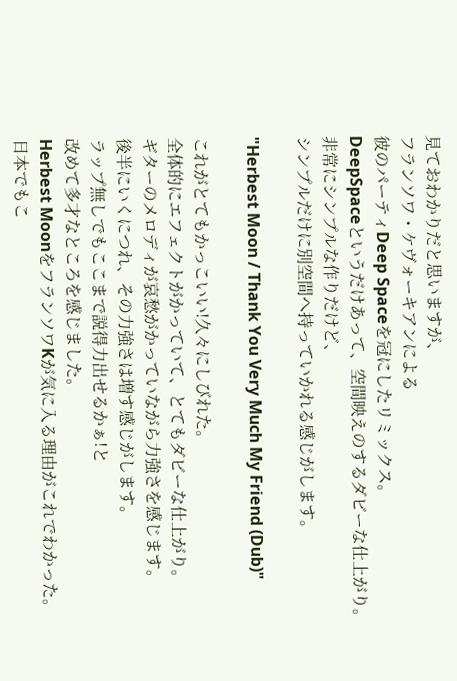見ておわかりだと思いますが、
フランソワ・ケヴォーキアンによる
彼のパーティDeep Spaceを冠にしたリミックス。
DeepSpaceというだけあって、空間映えのするダビーな仕上がり。
非常にシンプルな作りだけど、
シンプルだけに別空間へ持っていかれる感じがします。

"Herbest Moon / Thank You Very Much My Friend (Dub)"

これがとてもかっこいい!久々にしびれた。
全体的にエフェクトがかっていて、とてもダビーな仕上がり。
ギターのメロディが哀愁がかっていながら力強さを感じます。
後半にいくにつれ、その力強さは増す感じがします。
ラップ無しでもここまで説得力出せるかぁ!と
改めて多才なところを感じました。
Herbest MoonをフランソワKが気に入る理由がこれでわかった。
日本でもこ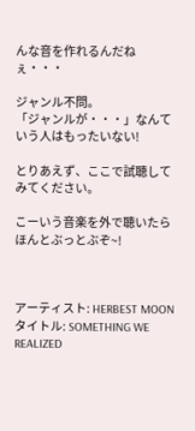んな音を作れるんだねぇ・・・

ジャンル不問。
「ジャンルが・・・」なんていう人はもったいない!

とりあえず、ここで試聴してみてください。

こーいう音楽を外で聴いたらほんとぶっとぶぞ~!



アーティスト: HERBEST MOON
タイトル: SOMETHING WE REALIZED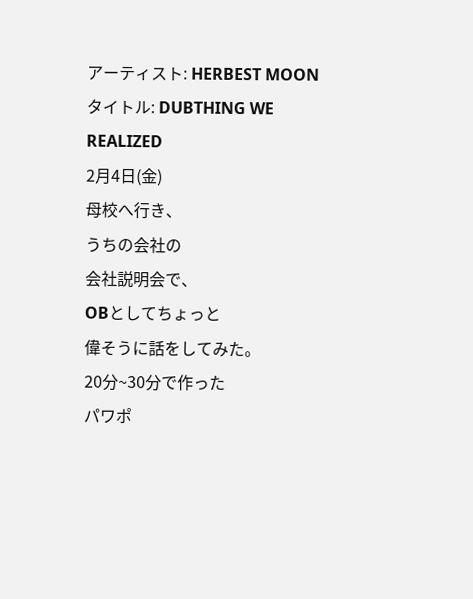アーティスト: HERBEST MOON
タイトル: DUBTHING WE REALIZED
2月4日(金)
母校へ行き、
うちの会社の
会社説明会で、
OBとしてちょっと
偉そうに話をしてみた。
20分~30分で作った
パワポ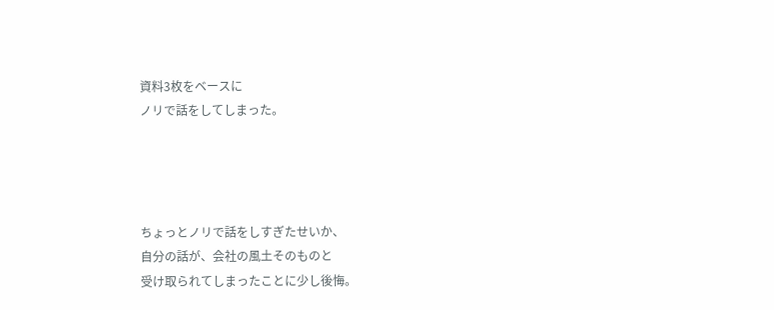資料3枚をベースに
ノリで話をしてしまった。




ちょっとノリで話をしすぎたせいか、
自分の話が、会社の風土そのものと
受け取られてしまったことに少し後悔。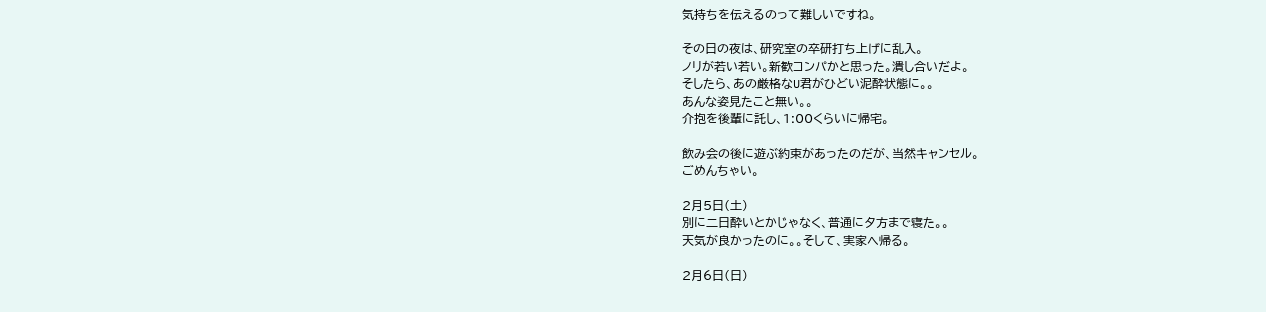気持ちを伝えるのって難しいですね。

その日の夜は、研究室の卒研打ち上げに乱入。
ノリが若い若い。新歓コンパかと思った。潰し合いだよ。
そしたら、あの厳格なU君がひどい泥酔状態に。。
あんな姿見たこと無い。。
介抱を後輩に託し、1:00くらいに帰宅。

飲み会の後に遊ぶ約束があったのだが、当然キャンセル。
ごめんちゃい。

2月5日(土)
別に二日酔いとかじゃなく、普通に夕方まで寝た。。
天気が良かったのに。。そして、実家へ帰る。

2月6日(日)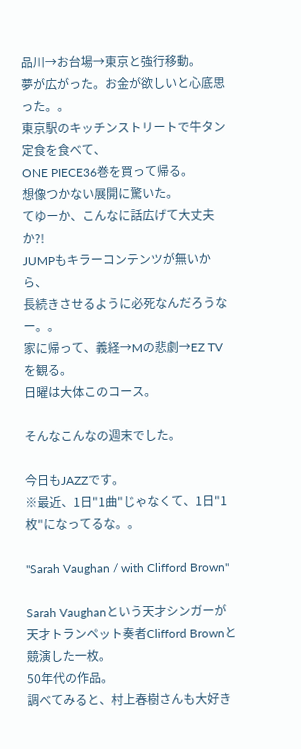品川→お台場→東京と強行移動。
夢が広がった。お金が欲しいと心底思った。。
東京駅のキッチンストリートで牛タン定食を食べて、
ONE PIECE36巻を買って帰る。
想像つかない展開に驚いた。
てゆーか、こんなに話広げて大丈夫か?!
JUMPもキラーコンテンツが無いから、
長続きさせるように必死なんだろうなー。。
家に帰って、義経→Mの悲劇→EZ TV を観る。
日曜は大体このコース。

そんなこんなの週末でした。

今日もJAZZです。
※最近、1日"1曲"じゃなくて、1日"1枚"になってるな。。

"Sarah Vaughan / with Clifford Brown"

Sarah Vaughanという天才シンガーが
天才トランペット奏者Clifford Brownと競演した一枚。
50年代の作品。
調べてみると、村上春樹さんも大好き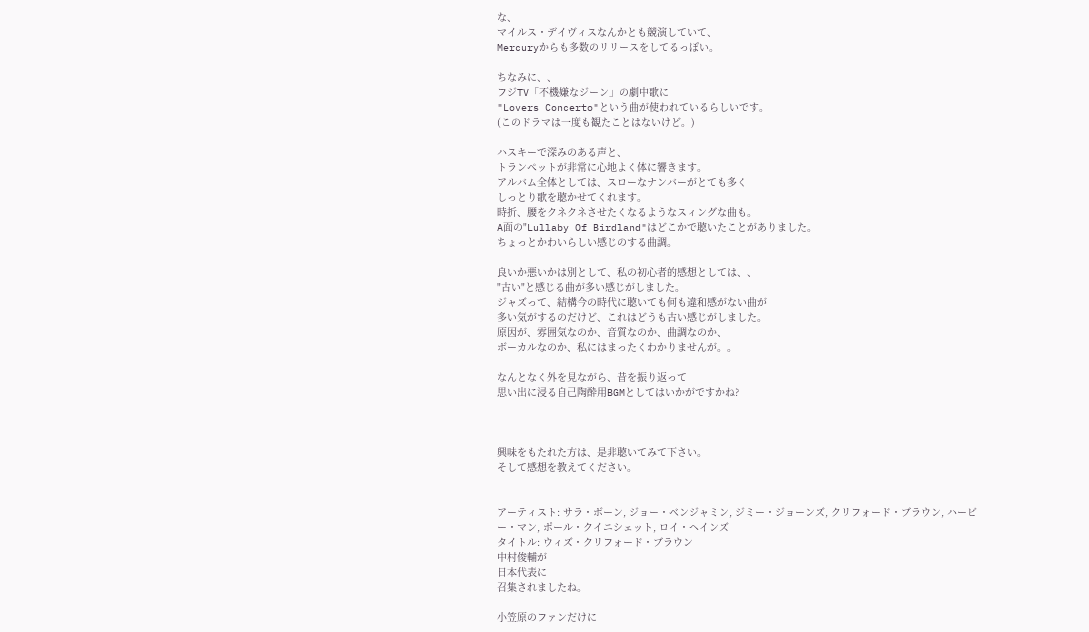な、
マイルス・デイヴィスなんかとも競演していて、
Mercuryからも多数のリリースをしてるっぽい。

ちなみに、、
フジTV「不機嫌なジーン」の劇中歌に
"Lovers Concerto"という曲が使われているらしいです。
(このドラマは一度も観たことはないけど。)

ハスキーで深みのある声と、
トランペットが非常に心地よく体に響きます。
アルバム全体としては、スローなナンバーがとても多く
しっとり歌を聴かせてくれます。
時折、腰をクネクネさせたくなるようなスィングな曲も。
A面の"Lullaby Of Birdland"はどこかで聴いたことがありました。
ちょっとかわいらしい感じのする曲調。

良いか悪いかは別として、私の初心者的感想としては、、
"古い"と感じる曲が多い感じがしました。
ジャズって、結構今の時代に聴いても何も違和感がない曲が
多い気がするのだけど、これはどうも古い感じがしました。
原因が、雰囲気なのか、音質なのか、曲調なのか、
ボーカルなのか、私にはまったくわかりませんが。。

なんとなく外を見ながら、昔を振り返って
思い出に浸る自己陶酔用BGMとしてはいかがですかね?



興味をもたれた方は、是非聴いてみて下さい。
そして感想を教えてください。


アーティスト: サラ・ボーン, ジョー・ベンジャミン, ジミー・ジョーンズ, クリフォード・ブラウン, ハービー・マン, ポール・クイニシェット, ロイ・ヘインズ
タイトル: ウィズ・クリフォード・ブラウン
中村俊輔が
日本代表に
召集されましたね。

小笠原のファンだけに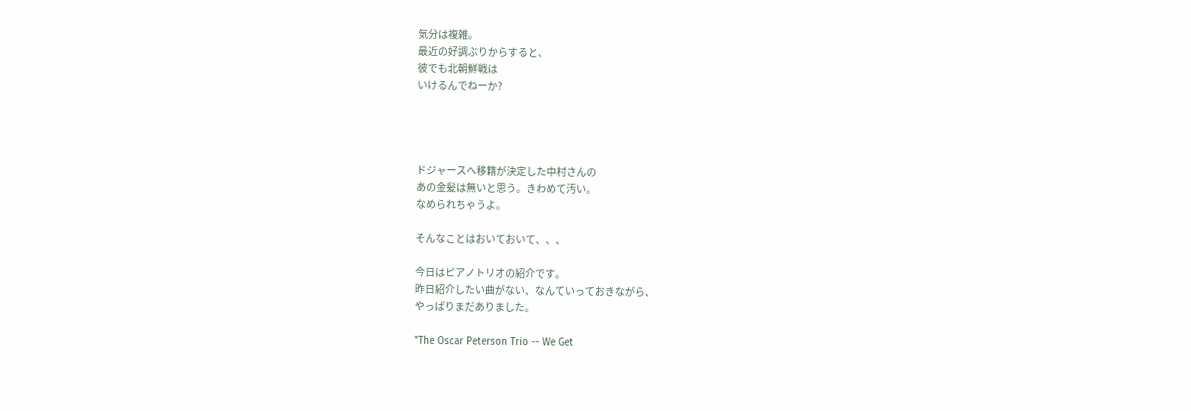気分は複雑。
最近の好調ぶりからすると、
彼でも北朝鮮戦は
いけるんでねーか?




ドジャースへ移籍が決定した中村さんの
あの金髪は無いと思う。きわめて汚い。
なめられちゃうよ。

そんなことはおいておいて、、、

今日はピアノトリオの紹介です。
昨日紹介したい曲がない、なんていっておきながら、
やっぱりまだありました。

"The Oscar Peterson Trio -- We Get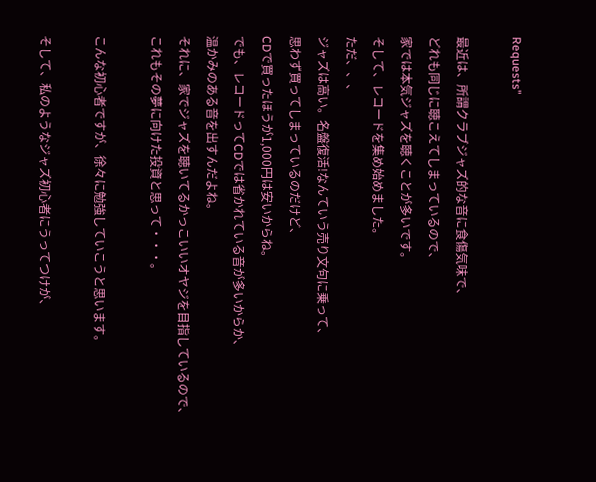Requests"

最近は、所謂クラブジャズ的な音に食傷気味で、
どれも同じに聴こえてしまっているので、
家では本気ジャズを聴くことが多いです。
そして、レコードを集め始めました。
ただ、、、
ジャズは高い。名盤復活!なんていう売り文句に乗って、
思わず買ってしまっているのだけど、
CDで買ったほうが1,000円は安いからね。
でも、レコードってCDでは省かれている音が多いからか、
温かみのある音を出すんだよね。
それに、家でジャズを聴いてるかっこいいオヤジを目指しているので、
これもその夢に向けた投資と思って・・・。

こんな初心者ですが、徐々に勉強していこうと思います。

そして、私のようなジャズ初心者にうってつけが、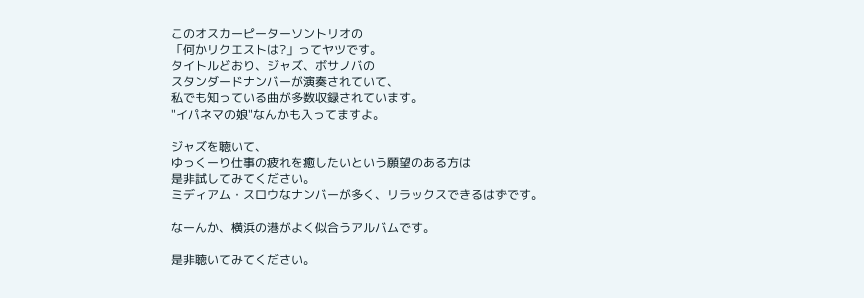このオスカーピーターソントリオの
「何かリクエストは?」ってヤツです。
タイトルどおり、ジャズ、ボサノバの
スタンダードナンバーが演奏されていて、
私でも知っている曲が多数収録されています。
"イパネマの娘"なんかも入ってますよ。

ジャズを聴いて、
ゆっくーり仕事の疲れを癒したいという願望のある方は
是非試してみてください。
ミディアム・スロウなナンバーが多く、リラックスできるはずです。

なーんか、横浜の港がよく似合うアルバムです。

是非聴いてみてください。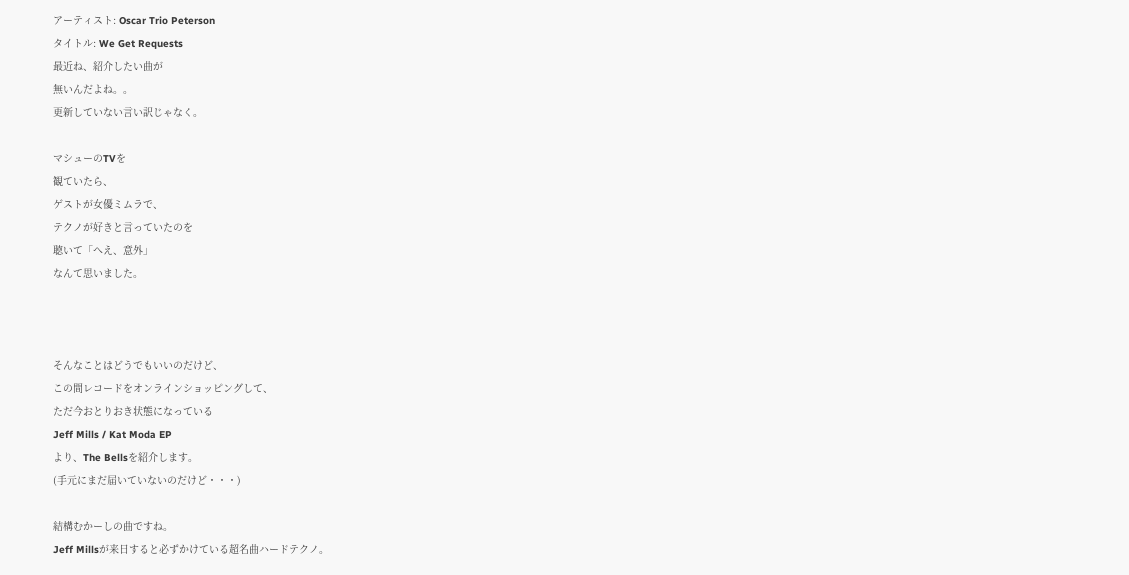アーティスト: Oscar Trio Peterson
タイトル: We Get Requests
最近ね、紹介したい曲が
無いんだよね。。
更新していない言い訳じゃなく。

マシューのTVを
観ていたら、
ゲストが女優ミムラで、
テクノが好きと言っていたのを
聴いて「へえ、意外」
なんて思いました。



そんなことはどうでもいいのだけど、
この間レコードをオンラインショッピングして、
ただ今おとりおき状態になっている
Jeff Mills / Kat Moda EP
より、The Bellsを紹介します。
(手元にまだ届いていないのだけど・・・)

結構むかーしの曲ですね。
Jeff Millsが来日すると必ずかけている超名曲ハードテクノ。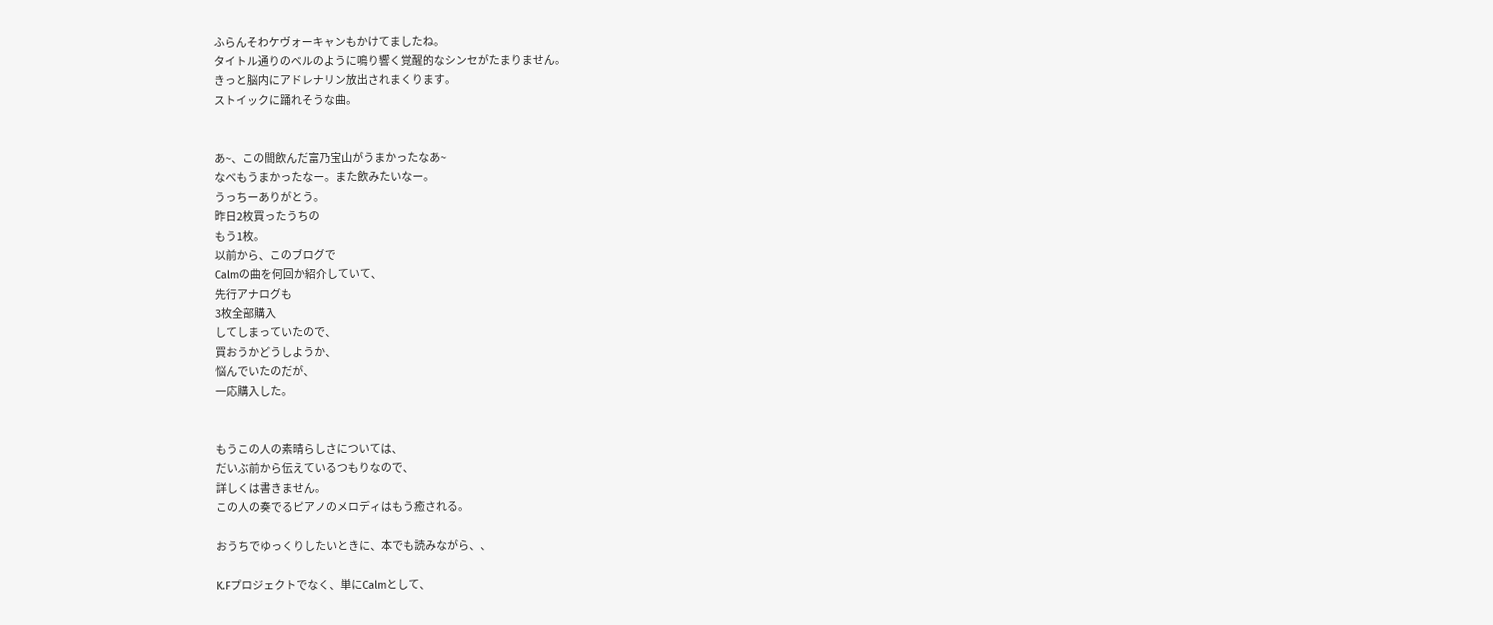ふらんそわケヴォーキャンもかけてましたね。
タイトル通りのベルのように鳴り響く覚醒的なシンセがたまりません。
きっと脳内にアドレナリン放出されまくります。
ストイックに踊れそうな曲。


あ~、この間飲んだ富乃宝山がうまかったなあ~
なべもうまかったなー。また飲みたいなー。
うっちーありがとう。
昨日2枚買ったうちの
もう1枚。
以前から、このブログで
Calmの曲を何回か紹介していて、
先行アナログも
3枚全部購入
してしまっていたので、
買おうかどうしようか、
悩んでいたのだが、
一応購入した。


もうこの人の素晴らしさについては、
だいぶ前から伝えているつもりなので、
詳しくは書きません。
この人の奏でるピアノのメロディはもう癒される。

おうちでゆっくりしたいときに、本でも読みながら、、

K.Fプロジェクトでなく、単にCalmとして、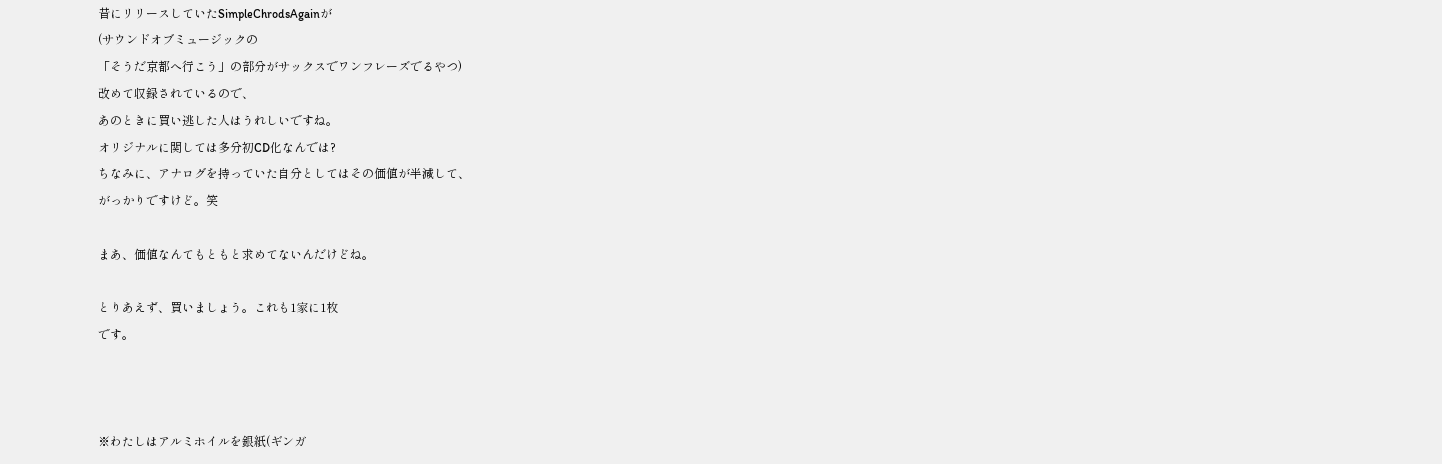昔にリリースしていたSimpleChrodsAgainが
(サウンドオブミュージックの
「そうだ京都へ行こう」の部分がサックスでワンフレーズでるやつ)
改めて収録されているので、
あのときに買い逃した人はうれしいですね。
オリジナルに関しては多分初CD化なんでは?
ちなみに、アナログを持っていた自分としてはその価値が半減して、
がっかりですけど。笑

まあ、価値なんてもともと求めてないんだけどね。

とりあえず、買いましょう。これも1家に1枚
です。



※わたしはアルミホイルを銀紙(ギンガ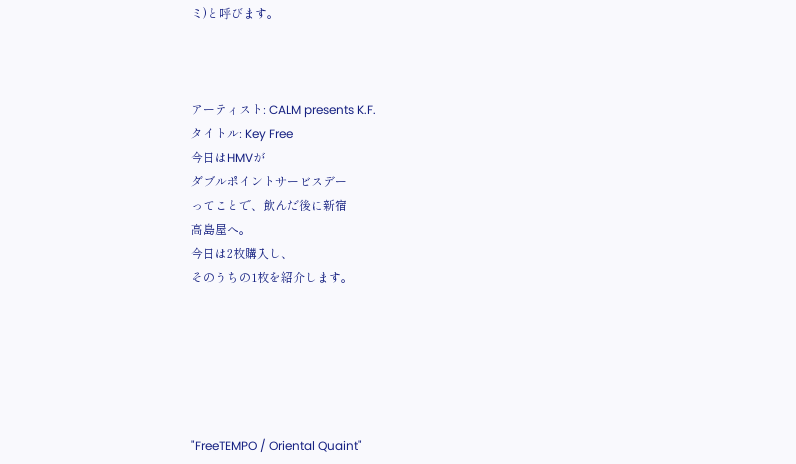ミ)と呼びます。



アーティスト: CALM presents K.F.
タイトル: Key Free
今日はHMVが
ダブルポイントサービスデー
ってことで、飲んだ後に新宿
高島屋へ。
今日は2枚購入し、
そのうちの1枚を紹介します。






"FreeTEMPO / Oriental Quaint"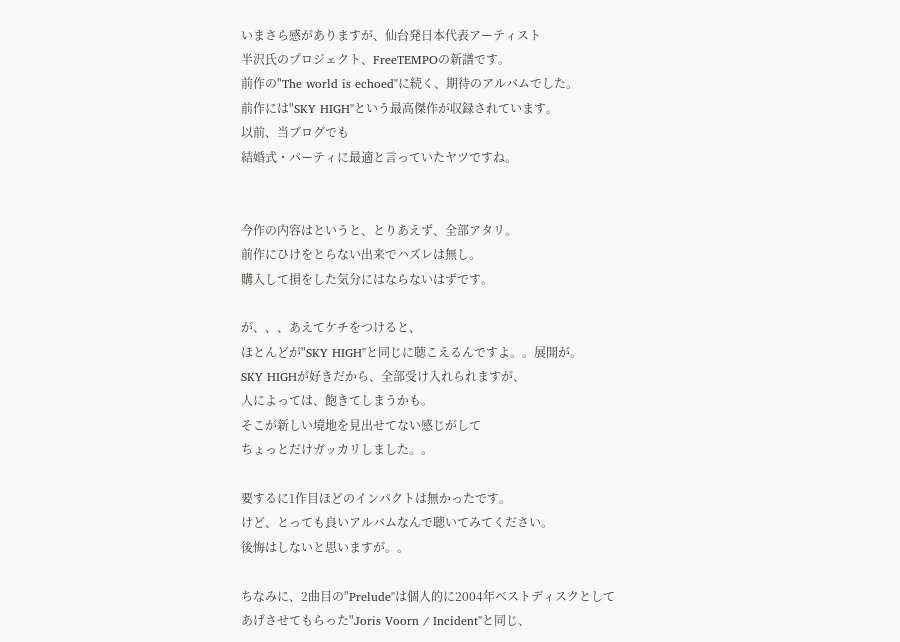いまさら感がありますが、仙台発日本代表アーティスト
半沢氏のプロジェクト、FreeTEMPOの新譜です。
前作の"The world is echoed"に続く、期待のアルバムでした。
前作には"SKY HIGH"という最高傑作が収録されています。
以前、当ブログでも
結婚式・パーティに最適と言っていたヤツですね。


今作の内容はというと、とりあえず、全部アタリ。
前作にひけをとらない出来でハズレは無し。
購入して損をした気分にはならないはずです。

が、、、あえてケチをつけると、
ほとんどが"SKY HIGH"と同じに聴こえるんですよ。。展開が。
SKY HIGHが好きだから、全部受け入れられますが、
人によっては、飽きてしまうかも。
そこが新しい境地を見出せてない感じがして
ちょっとだけガッカリしました。。

要するに1作目ほどのインパクトは無かったです。
けど、とっても良いアルバムなんで聴いてみてください。
後悔はしないと思いますが。。

ちなみに、2曲目の"Prelude"は個人的に2004年ベストディスクとして
あげさせてもらった"Joris Voorn / Incident"と同じ、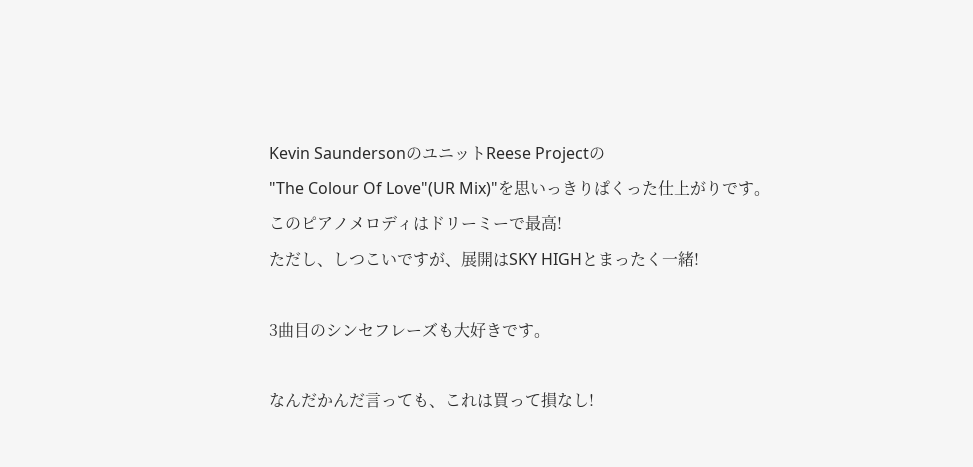Kevin SaundersonのユニットReese Projectの
"The Colour Of Love"(UR Mix)"を思いっきりぱくった仕上がりです。
このピアノメロディはドリーミーで最高!
ただし、しつこいですが、展開はSKY HIGHとまったく一緒!

3曲目のシンセフレーズも大好きです。

なんだかんだ言っても、これは買って損なし!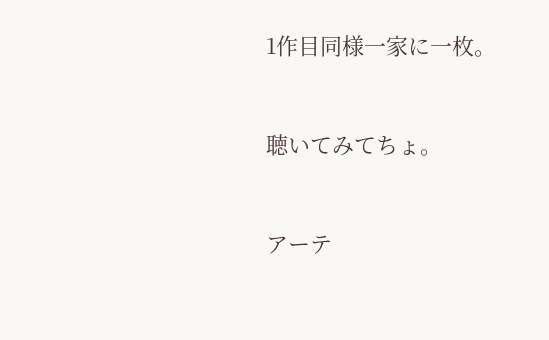1作目同様一家に一枚。


聴いてみてちょ。


アーテ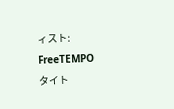ィスト: FreeTEMPO
タイト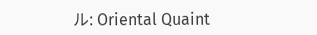ル: Oriental Quaint